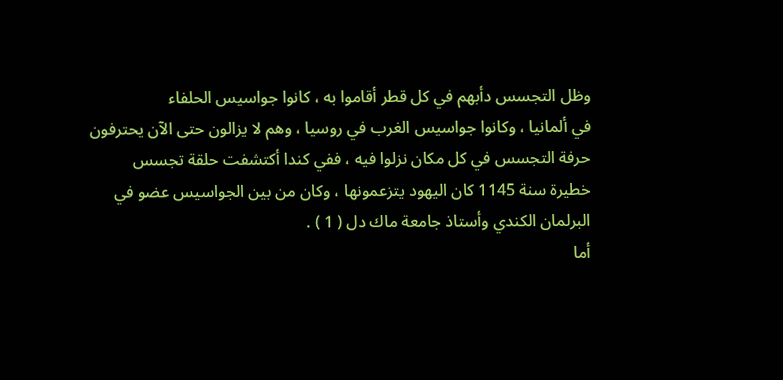وظل التجسس دأبهم في كل قطر أقاموا به ، كانوا جواسيس الحلفاء
في ألمانيا ، وكانوا جواسيس الغرب في روسيا ، وهم لا يزالون حتى الآن يحترفون
حرفة التجسس في كل مكان نزلوا فيه ، ففي كندا أكتشفت حلقة تجسس
خطيرة سنة 1145 كان اليهود يتزعمونها ، وكان من بين الجواسيس عضو في
البرلمان الكندي وأستاذ جامعة ماك دل ( 1 ) .
أما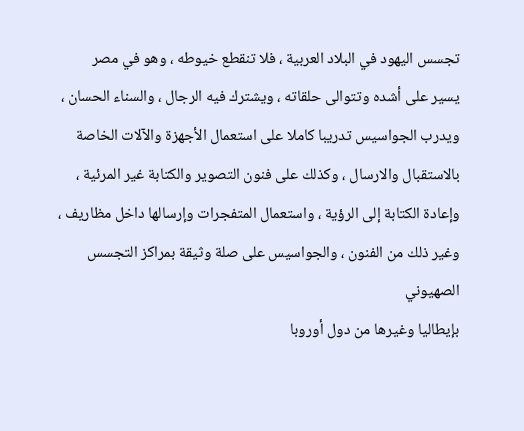تجسس اليهود في البلاد العربية ، فلا تنقطع خيوطه ، وهو في مصر
يسير على أشده وتتوالى حلقاته ، ويشترك فيه الرجال ، والسناء الحسان ،
ويدرب الجواسيس تدريبا كاملا على استعمال الأجهزة والآلات الخاصة
بالاستقبال والارسال ، وكذلك على فنون التصوير والكتابة غير المرئية ،
وإعادة الكتابة إلى الرؤية ، واستعمال المتفجرات وإرسالها داخل مظاريف ،
وغير ذلك من الفنون ، والجواسيس على صلة وثيقة بمراكز التجسس الصهيوني
بإيطاليا وغيرها من دول أوروبا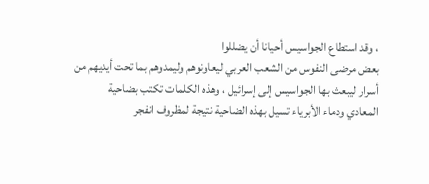، وقد استطاع الجواسيس أحيانا أن يضللوا
بعض مرضى النفوس من الشعب العربي ليعاونوهم وليمدوهم بما تحت أيديهم من
أسرار ليبعث بها الجواسيس إلى إسرائيل ، وهذه الكلمات تكتب بضاحية
المعادي ودماء الأبرياء تسيل بهذه الضاحية نتيجة لمظروف انفجر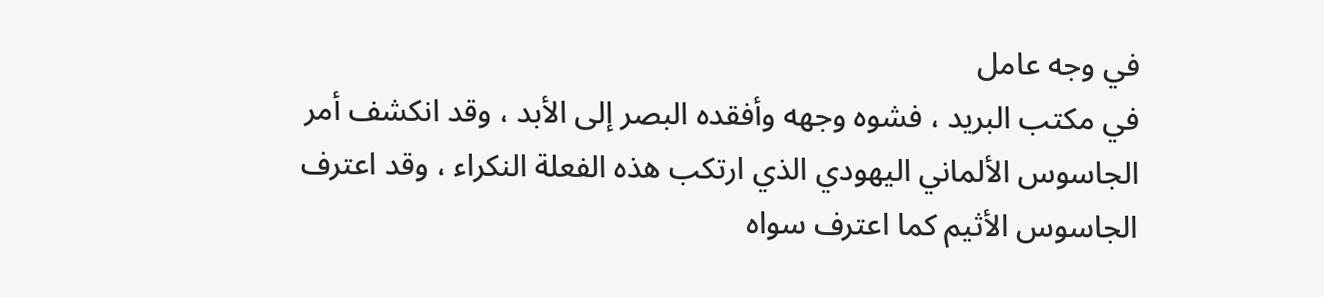في وجه عامل
في مكتب البريد ، فشوه وجهه وأفقده البصر إلى الأبد ، وقد انكشف أمر
الجاسوس الألماني اليهودي الذي ارتكب هذه الفعلة النكراء ، وقد اعترف
الجاسوس الأثيم كما اعترف سواه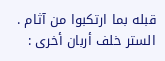قبله بما ارتكبوا من آثام .
الستر خلف أربان أخرى :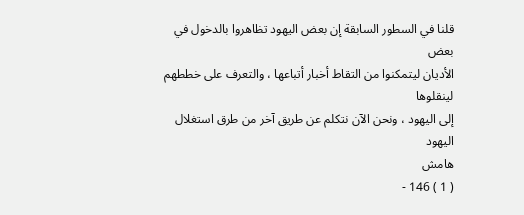قلنا في السطور السابقة إن بعض اليهود تظاهروا بالدخول في بعض
الأديان ليتمكنوا من التقاط أخبار أتباعها ، والتعرف على خططهم لينقلوها
إلى اليهود ، ونحن الآن نتكلم عن طريق آخر من طرق استغلال اليهود
هامش
( 1 ) 146 -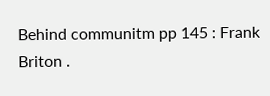Behind communitm pp 145 : Frank Briton .